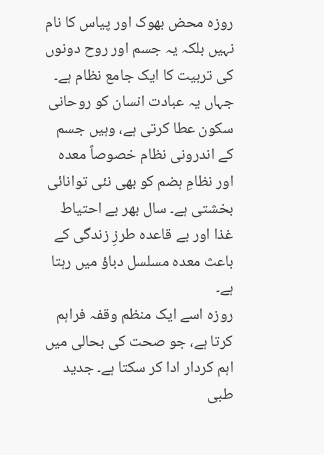روزہ محض بھوک اور پیاس کا نام نہیں بلکہ یہ جسم اور روح دونوں کی تربیت کا ایک جامع نظام ہے۔ جہاں یہ عبادت انسان کو روحانی سکون عطا کرتی ہے، وہیں جسم کے اندرونی نظام خصوصاً معدہ اور نظامِ ہضم کو بھی نئی توانائی بخشتی ہے۔ سال بھر بے احتیاط غذا اور بے قاعدہ طرزِ زندگی کے باعث معدہ مسلسل دباؤ میں رہتا ہے۔
روزہ اسے ایک منظم وقفہ فراہم کرتا ہے، جو صحت کی بحالی میں اہم کردار ادا کر سکتا ہے۔ جدید طبی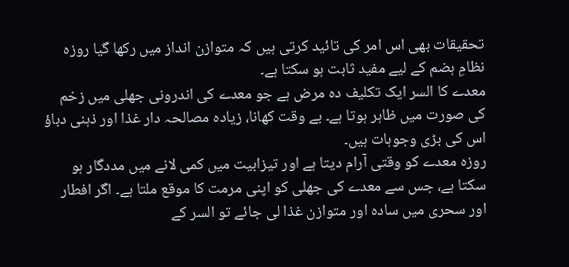تحقیقات بھی اس امر کی تائید کرتی ہیں کہ متوازن انداز میں رکھا گیا روزہ نظامِ ہضم کے لیے مفید ثابت ہو سکتا ہے۔
معدے کا السر ایک تکلیف دہ مرض ہے جو معدے کی اندرونی جھلی میں زخم کی صورت میں ظاہر ہوتا ہے۔ بے وقت کھانا، زیادہ مصالحہ دار غذا اور ذہنی دباؤ اس کی بڑی وجوہات ہیں۔
روزہ معدے کو وقتی آرام دیتا ہے اور تیزابیت میں کمی لانے میں مددگار ہو سکتا ہے، جس سے معدے کی جھلی کو اپنی مرمت کا موقع ملتا ہے۔ اگر افطار اور سحری میں سادہ اور متوازن غذا لی جائے تو السر کے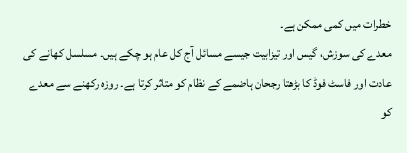خطرات میں کمی ممکن ہے۔
معدے کی سوزش، گیس اور تیزابیت جیسے مسائل آج کل عام ہو چکے ہیں۔ مسلسل کھانے کی عادت اور فاسٹ فوڈ کا بڑھتا رجحان ہاضمے کے نظام کو متاثر کرتا ہے۔ روزہ رکھنے سے معدے کو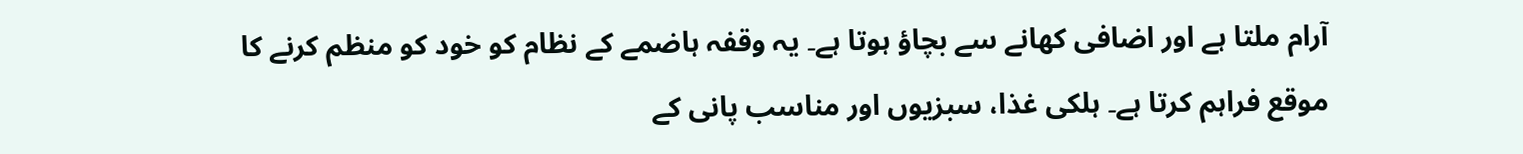آرام ملتا ہے اور اضافی کھانے سے بچاؤ ہوتا ہے۔ یہ وقفہ ہاضمے کے نظام کو خود کو منظم کرنے کا موقع فراہم کرتا ہے۔ ہلکی غذا، سبزیوں اور مناسب پانی کے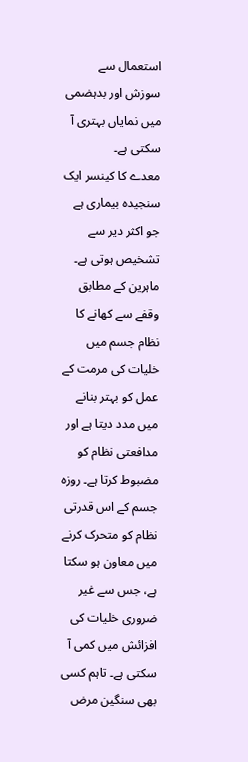استعمال سے سوزش اور بدہضمی میں نمایاں بہتری آ سکتی ہے۔
معدے کا کینسر ایک سنجیدہ بیماری ہے جو اکثر دیر سے تشخیص ہوتی ہے۔ ماہرین کے مطابق وقفے سے کھانے کا نظام جسم میں خلیات کی مرمت کے عمل کو بہتر بنانے میں مدد دیتا ہے اور مدافعتی نظام کو مضبوط کرتا ہے۔ روزہ جسم کے اس قدرتی نظام کو متحرک کرنے میں معاون ہو سکتا ہے، جس سے غیر ضروری خلیات کی افزائش میں کمی آ سکتی ہے۔ تاہم کسی بھی سنگین مرض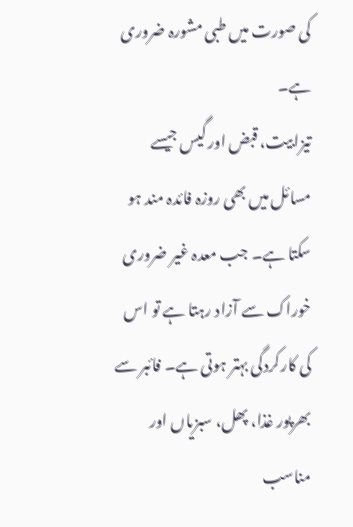کی صورت میں طبی مشورہ ضروری ہے۔
تیزابیت، قبض اور گیس جیسے مسائل میں بھی روزہ فائدہ مند ہو سکتا ہے۔ جب معدہ غیر ضروری خوراک سے آزاد رہتا ہے تو اس کی کارکردگی بہتر ہوتی ہے۔ فائبر سے بھرپور غذا، پھل، سبزیاں اور مناسب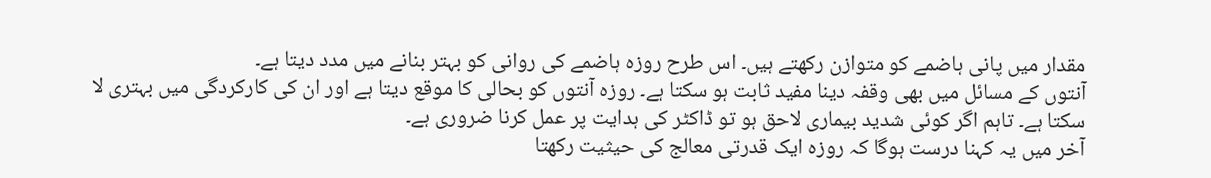مقدار میں پانی ہاضمے کو متوازن رکھتے ہیں۔ اس طرح روزہ ہاضمے کی روانی کو بہتر بنانے میں مدد دیتا ہے۔
آنتوں کے مسائل میں بھی وقفہ دینا مفید ثابت ہو سکتا ہے۔ روزہ آنتوں کو بحالی کا موقع دیتا ہے اور ان کی کارکردگی میں بہتری لا سکتا ہے۔ تاہم اگر کوئی شدید بیماری لاحق ہو تو ڈاکٹر کی ہدایت پر عمل کرنا ضروری ہے۔
آخر میں یہ کہنا درست ہوگا کہ روزہ ایک قدرتی معالج کی حیثیت رکھتا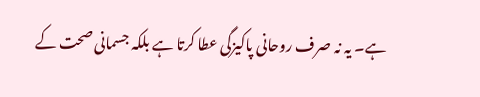ہے۔ یہ نہ صرف روحانی پاکیزگی عطا کرتا ہے بلکہ جسمانی صحت کے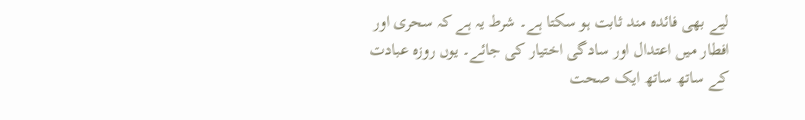لیے بھی فائدہ مند ثابت ہو سکتا ہے۔ شرط یہ ہے کہ سحری اور افطار میں اعتدال اور سادگی اختیار کی جائے۔ یوں روزہ عبادت کے ساتھ ساتھ ایک صحت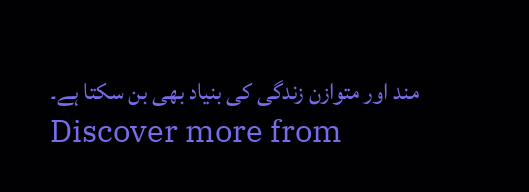مند اور متوازن زندگی کی بنیاد بھی بن سکتا ہے۔
Discover more from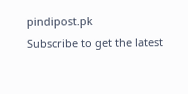pindipost.pk
Subscribe to get the latest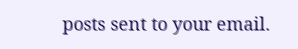posts sent to your email.